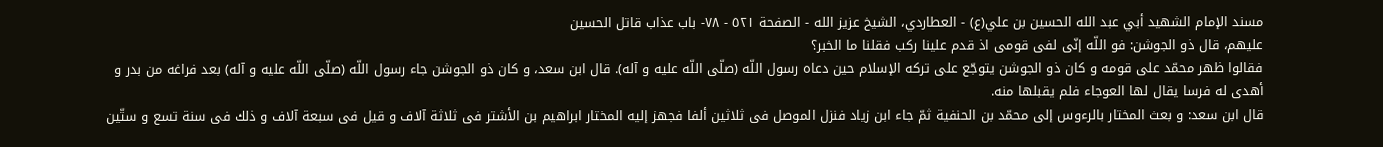مسند الإمام الشهيد أبي عبد الله الحسين بن علي(ع) - العطاردي، الشيخ عزيز الله - الصفحة ٥٢١ - ٧٨- باب عذاب قاتل الحسين
عليهم، قال ذو الجوشن: فو اللّه إنّى لفى قومى اذ قدم علينا ركب فقلنا ما الخبر؟
فقالوا ظهر محمّد على قومه و كان ذو الجوشن يتوجّع على تركه الإسلام حين دعاه رسول اللّه (صلّى اللّه عليه و آله). قال ابن سعد، و كان ذو الجوشن جاء رسول اللّه (صلّى اللّه عليه و آله) بعد فراغه من بدر و أهدى له فرسا يقال لها العوجاء فلم يقبلها منه.
قال ابن سعد: و بعث المختار بالرءوس إلى محمّد بن الحنفية ثمّ جاء ابن زياد فنزل الموصل فى ثلاثين ألفا فجهز إليه المختار ابراهيم بن الأشتر فى ثلاثة آلاف و قيل فى سبعة آلاف و ذلك فى سنة تسع و ستّين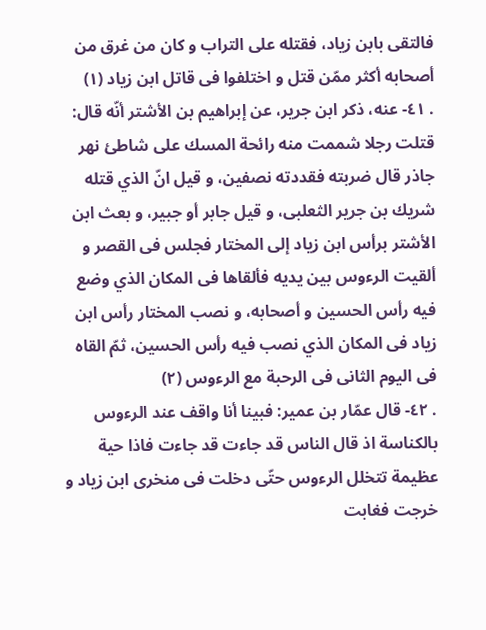فالتقى بابن زياد، فقتله على التراب و كان من غرق من أصحابه أكثر ممّن قتل و اختلفوا فى قاتل ابن زياد (١)
. ٤١- عنه، ذكر ابن جرير، عن إبراهيم بن الأشتر أنّه قال: قتلت رجلا شممت منه رائحة المسك على شاطئ نهر جاذر قال ضربته فقددته نصفين، و قيل انّ الذي قتله شريك بن جرير الثعلبى، و قيل جابر أو جبير، و بعث ابن الأشتر برأس ابن زياد إلى المختار فجلس فى القصر و ألقيت الرءوس بين يديه فألقاها فى المكان الذي وضع فيه رأس الحسين و أصحابه، و نصب المختار رأس ابن زياد فى المكان الذي نصب فيه رأس الحسين، ثمّ القاه فى اليوم الثانى فى الرحبة مع الرءوس (٢)
. ٤٢- قال عمّار بن عمير: فبينا أنا واقف عند الرءوس بالكناسة اذ قال الناس قد جاءت قد جاءت فاذا حية عظيمة تتخلل الرءوس حتّى دخلت فى منخرى ابن زياد و خرجت فغابت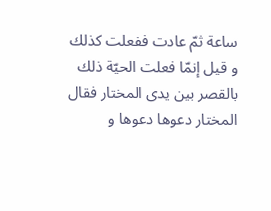ساعة ثمّ عادت ففعلت كذلك و قيل إنمّا فعلت الحيّة ذلك بالقصر بين يدى المختار فقال المختار دعوها دعوها و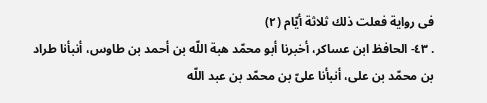فى رواية فعلت ذلك ثلاثة أيّام (٢)
. ٤٣- الحافظ ابن عساكر، أخبرنا أبو محمّد هبة اللّه بن أحمد بن طاوس، أنبأنا طراد بن محمّد بن على، أنبأنا علىّ بن محمّد بن عبد اللّه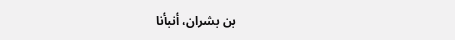بن بشران، أنبأنا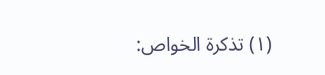(١) تذكرة الخواص: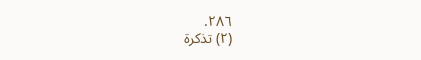٢٨٦.
(٢) تذكرة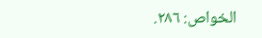الخواص: ٢٨٦.